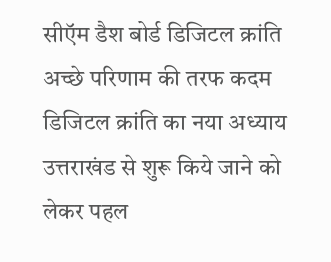सीऍम डैश बोर्ड डिजिटल क्रांति अच्छे परिणाम की तरफ कदम
डिजिटल क्रांति का नया अध्याय उत्तराखंड से शुरू किये जाने को लेकर पहल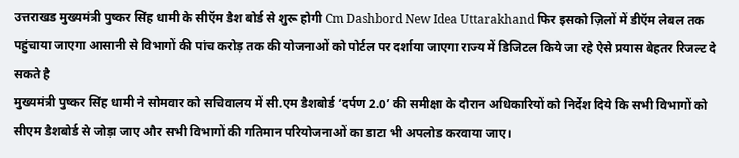उत्तराखड मुख्यमंत्री पुष्कर सिंह धामी के सीऍम डैश बोर्ड से शुरू होगी Cm Dashbord New Idea Uttarakhand फिर इसको ज़िलों में डीऍम लेबल तक पहुंचाया जाएगा आसानी से विभागों की पांच करोड़ तक की योजनाओं को पोर्टल पर दर्शाया जाएगा राज्य में डिजिटल किये जा रहे ऐसे प्रयास बेहतर रिजल्ट दे सकते है
मुख्यमंत्री पुष्कर सिंह धामी ने सोमवार को सचिवालय में सी.एम डैशबोर्ड ‘दर्पण 2.0’ की समीक्षा के दौरान अधिकारियों को निर्देश दिये कि सभी विभागों को सीएम डैशबोर्ड से जोड़ा जाए और सभी विभागों की गतिमान परियोजनाओं का डाटा भी अपलोड करवाया जाए।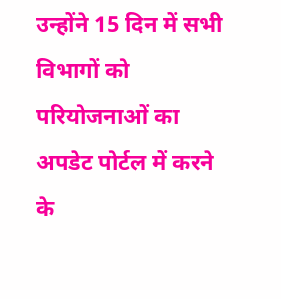उन्होंने 15 दिन में सभी विभागों को परियोजनाओं का अपडेट पोर्टल में करने के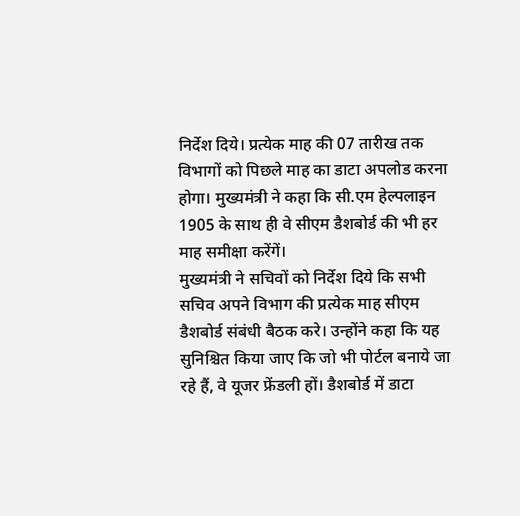निर्देश दिये। प्रत्येक माह की 07 तारीख तक विभागों को पिछले माह का डाटा अपलोड करना होगा। मुख्यमंत्री ने कहा कि सी.एम हेल्पलाइन 1905 के साथ ही वे सीएम डैशबोर्ड की भी हर माह समीक्षा करेंगें।
मुख्यमंत्री ने सचिवों को निर्देश दिये कि सभी सचिव अपने विभाग की प्रत्येक माह सीएम डैशबोर्ड संबंधी बैठक करे। उन्होंने कहा कि यह सुनिश्चित किया जाए कि जो भी पोर्टल बनाये जा रहे हैं, वे यूजर फ्रेंडली हों। डैशबोर्ड में डाटा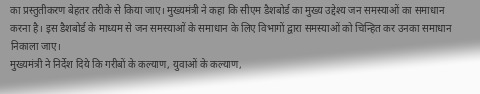का प्रस्तुतीकरण बेहतर तरीके से किया जाए। मुख्यमंत्री ने कहा कि सीएम डैशबोर्ड का मुख्य उद्देश्य जन समस्याओं का समाधान करना है। इस डैशबोर्ड के माध्यम से जन समस्याओं के समाधान के लिए विभागों द्वारा समस्याओं को चिन्हित कर उनका समाधान निकाला जाए।
मुख्यमंत्री ने निर्देश दिये कि गरीबों के कल्याण, युवाओं के कल्याण,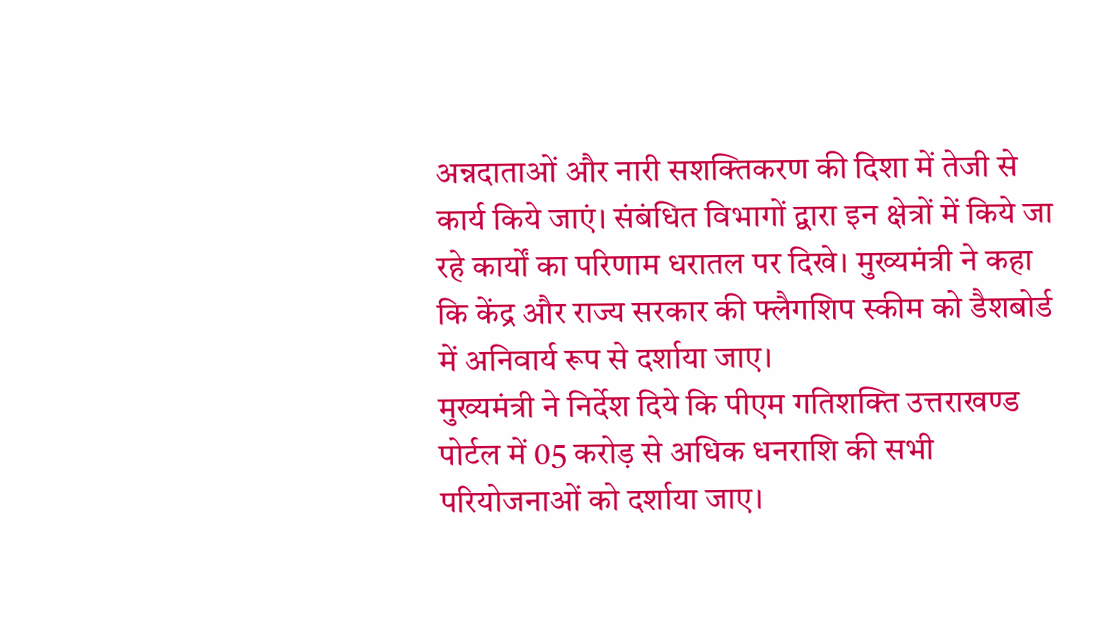अन्नदाताओं और नारी सशक्तिकरण की दिशा में तेजी से कार्य किये जाएं। संबंधित विभागों द्वारा इन क्षेत्रों में किये जा रहे कार्यों का परिणाम धरातल पर दिखे। मुख्यमंत्री ने कहा कि केंद्र और राज्य सरकार की फ्लैगशिप स्कीम को डैशबोर्ड में अनिवार्य रूप से दर्शाया जाए।
मुख्यमंत्री ने निर्देश दिये कि पीएम गतिशक्ति उत्तराखण्ड पोर्टल में 05 करोड़ से अधिक धनराशि की सभी परियोजनाओं को दर्शाया जाए।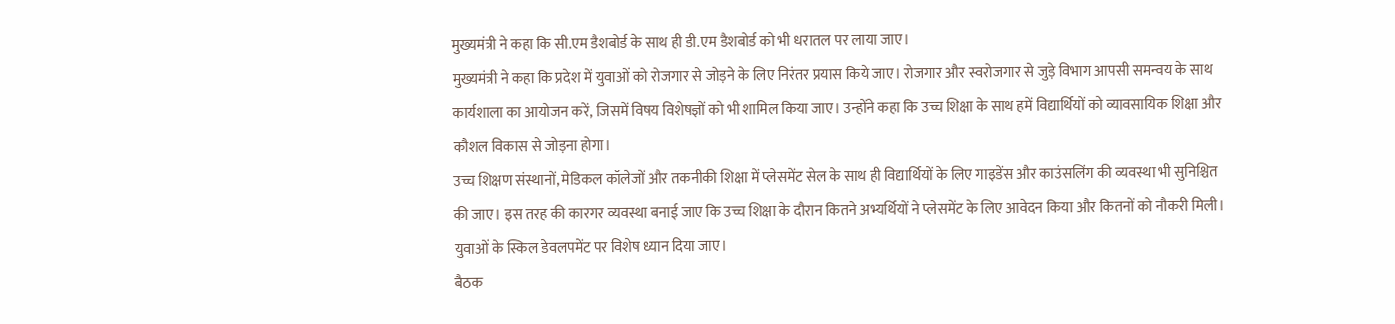मुख्यमंत्री ने कहा कि सी.एम डैशबोर्ड के साथ ही डी.एम डैशबोर्ड को भी धरातल पर लाया जाए।
मुख्यमंत्री ने कहा कि प्रदेश में युवाओं को रोजगार से जोड़ने के लिए निरंतर प्रयास किये जाए। रोजगार और स्वरोजगार से जुड़े विभाग आपसी समन्वय के साथ कार्यशाला का आयोजन करें, जिसमें विषय विशेषज्ञों को भी शामिल किया जाए। उन्होंने कहा कि उच्च शिक्षा के साथ हमें विद्यार्थियों को व्यावसायिक शिक्षा और कौशल विकास से जोड़ना होगा।
उच्च शिक्षण संस्थानों, मेडिकल कॉलेजों और तकनीकी शिक्षा में प्लेसमेंट सेल के साथ ही विद्यार्थियों के लिए गाइडेंस और काउंसलिंग की व्यवस्था भी सुनिश्चित की जाए। इस तरह की कारगर व्यवस्था बनाई जाए कि उच्च शिक्षा के दौरान कितने अभ्यर्थियों ने प्लेसमेंट के लिए आवेदन किया और कितनों को नौकरी मिली। युवाओं के स्किल डेवलपमेंट पर विशेष ध्यान दिया जाए।
बैठक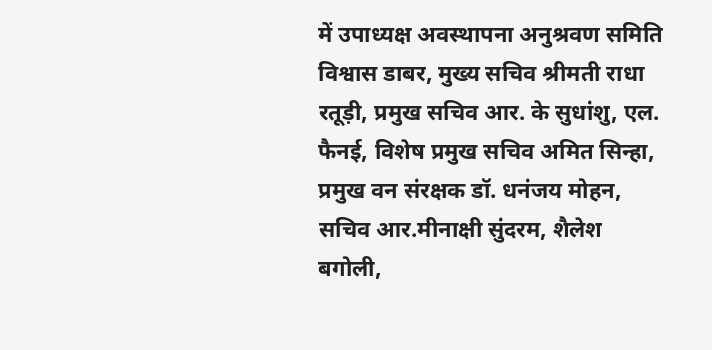में उपाध्यक्ष अवस्थापना अनुश्रवण समिति विश्वास डाबर, मुख्य सचिव श्रीमती राधा रतूड़ी, प्रमुख सचिव आर. के सुधांशु, एल. फैनई, विशेष प्रमुख सचिव अमित सिन्हा, प्रमुख वन संरक्षक डॉ. धनंजय मोहन, सचिव आर.मीनाक्षी सुंदरम, शैलेश बगोली,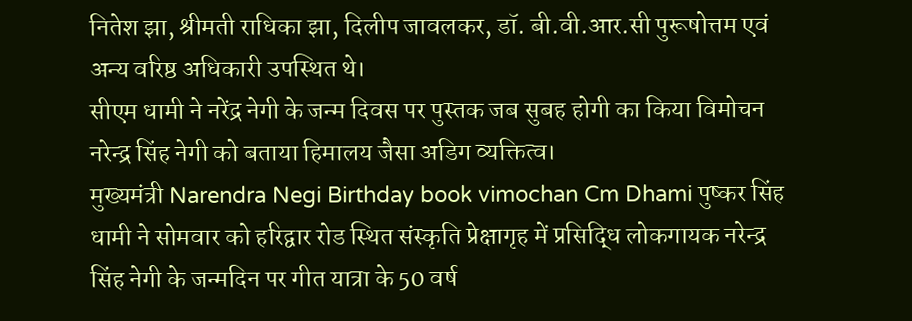नितेश झा, श्रीमती राधिका झा, दिलीप जावलकर, डॉ. बी.वी.आर.सी पुरूषोत्तम एवं अन्य वरिष्ठ अधिकारी उपस्थित थे।
सीएम धामी ने नरेंद्र नेगी के जन्म दिवस पर पुस्तक जब सुबह होगी का किया विमोचन
नरेन्द्र सिंह नेगी को बताया हिमालय जैसा अडिग व्यक्तित्व।
मुख्यमंत्री Narendra Negi Birthday book vimochan Cm Dhami पुष्कर सिंह धामी ने सोमवार को हरिद्वार रोड स्थित संस्कृति प्रेक्षागृह में प्रसिद्धि लोकगायक नरेन्द्र सिंह नेगी के जन्मदिन पर गीत यात्रा के 50 वर्ष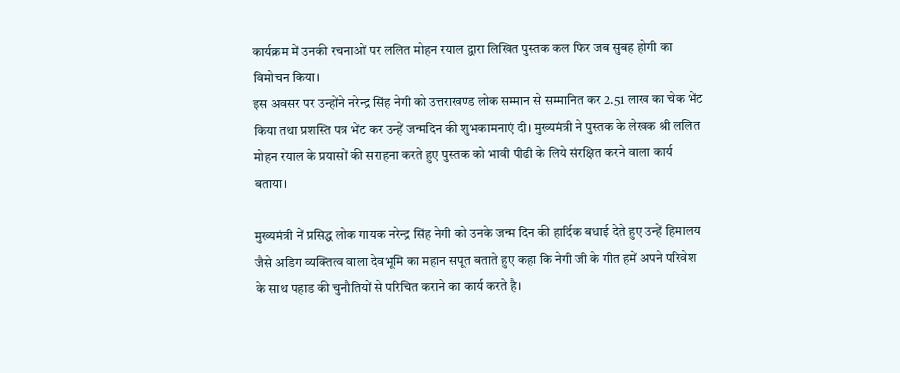कार्यक्रम में उनकी रचनाओं पर ललित मोहन रयाल द्वारा लिखित पुस्तक कल फिर जब सुबह होगी का विमोचन किया।
इस अवसर पर उन्होंने नरेन्द्र सिंह नेगी को उत्तराखण्ड लोक सम्मान से सम्मानित कर 2.51 लाख का चेक भेंट किया तथा प्रशस्ति पत्र भेंट कर उन्हें जन्मदिन की शुभकामनाएं दी। मुख्यमंत्री ने पुस्तक के लेखक श्री ललित मोहन रयाल के प्रयासों की सराहना करते हुए पुस्तक को भावी पीढी के लिये संरक्षित करने वाला कार्य बताया।

मुख्यमंत्री नें प्रसिद्ध लोक गायक नरेन्द्र सिंह नेगी को उनके जन्म दिन की हार्दिक बधाई देते हुए उन्हें हिमालय जैसे अडिग व्यक्तित्व वाला देवभूमि का महान सपूत बताते हुए कहा कि नेगी जी के गीत हमें अपने परिवेश के साथ पहाड की चुनौतियों से परिचित कराने का कार्य करते है।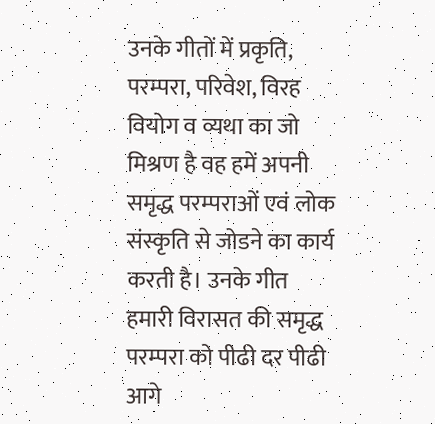उनके गीतों में प्रकृति, परम्परा, परिवेश, विरह वियोग व व्यथा का जो मिश्रण है वह हमें अपनी समृद्ध परम्पराओं एवं लोक संस्कृति से जोडने का कार्य करती है। उनके गीत हमारी विरासत की समृद्ध परम्परा को पीढी दर पीढी आगे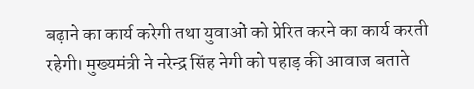बढ़ाने का कार्य करेगी तथा युवाओं को प्रेरित करने का कार्य करती रहेगी। मुख्यमंत्री ने नरेन्द्र सिंह नेगी को पहाड़ की आवाज बताते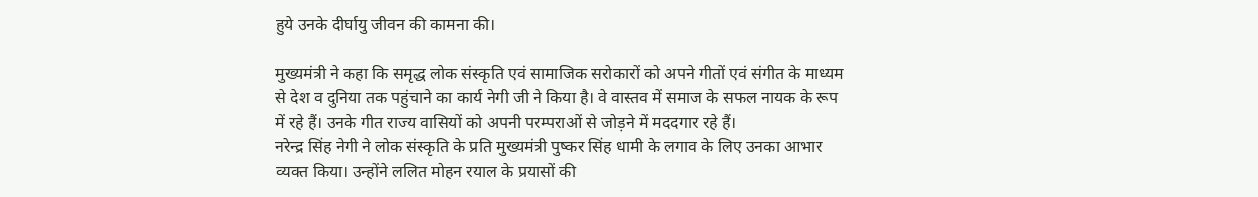हुये उनके दीर्घायु जीवन की कामना की।

मुख्यमंत्री ने कहा कि समृद्ध लोक संस्कृति एवं सामाजिक सरोकारों को अपने गीतों एवं संगीत के माध्यम से देश व दुनिया तक पहुंचाने का कार्य नेगी जी ने किया है। वे वास्तव में समाज के सफल नायक के रूप में रहे हैं। उनके गीत राज्य वासियों को अपनी परम्पराओं से जोड़ने में मददगार रहे हैं।
नरेन्द्र सिंह नेगी ने लोक संस्कृति के प्रति मुख्यमंत्री पुष्कर सिंह धामी के लगाव के लिए उनका आभार व्यक्त किया। उन्होंने ललित मोहन रयाल के प्रयासों की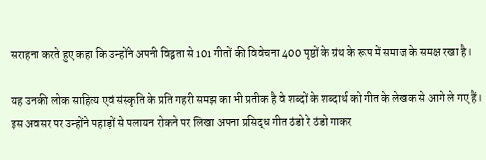सराहना करते हुए कहा कि उन्होंने अपनी विद्वता से 101 गीतों की विवेचना 400 पृष्ठों के ग्रंथ के रूप में समाज के समक्ष रखा है।

यह उनकी लोक साहित्य एवं संस्कृति के प्रति गहरी समझ का भी प्रतीक है वे शब्दों के शब्दार्थ को गीत के लेखक से आगे ले गए हैं। इस अवसर पर उन्होंने पहाड़ों से पलायन रोकने पर लिखा अपना प्रसिद्ध गीत ठंडो रे ठंडो गाकर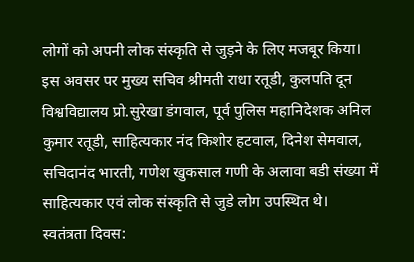लोगों को अपनी लोक संस्कृति से जुड़ने के लिए मजबूर किया।
इस अवसर पर मुख्य सचिव श्रीमती राधा रतूडी, कुलपति दून विश्वविद्यालय प्रो.सुरेखा डंगवाल, पूर्व पुलिस महानिदेशक अनिल कुमार रतूडी, साहित्यकार नंद किशोर हटवाल, दिनेश सेमवाल, सचिदानंद भारती, गणेश खुकसाल गणी के अलावा बडी संख्या में साहित्यकार एवं लोक संस्कृति से जुडे लोग उपस्थित थे।
स्वतंत्रता दिवस: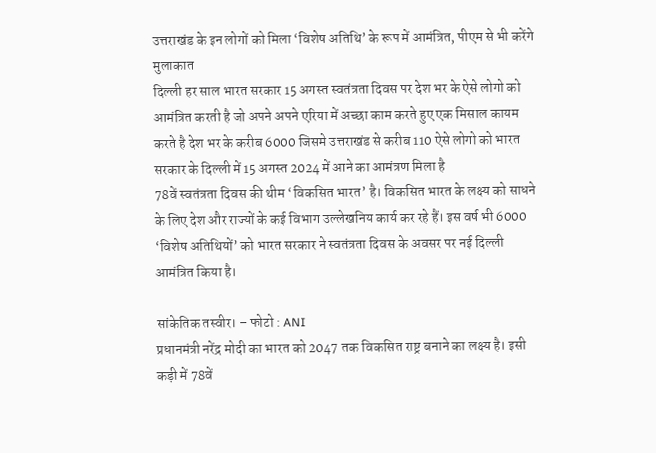उत्तराखंड के इन लोगों को मिला ‘विशेष अतिथि’ के रूप में आमंत्रित, पीएम से भी करेंगे मुलाकात
दिल्ली हर साल भारत सरकार 15 अगस्त स्वतंत्रता दिवस पर देश भर के ऐसे लोगो को आमंत्रित करती है जो अपने अपने एरिया में अच्छा काम करते हुए एक मिसाल कायम करते है देश भर के करीब 6000 जिसमे उत्तराखंड से करीब 110 ऐसे लोगो को भारत सरकार के दिल्ली में 15 अगस्त 2024 में आने का आमंत्रण मिला है
78वें स्वतंत्रता दिवस की थीम ‘विकसित भारत’ है। विकसित भारत के लक्ष्य को साधने के लिए देश और राज्यों के कई विभाग उल्लेखनिय कार्य कर रहे हैं। इस वर्ष भी 6000 ‘विशेष अतिथियों’ को भारत सरकार ने स्वतंत्रता दिवस के अवसर पर नई दिल्ली आमंत्रित किया है।

सांकेतिक तस्वीर। – फोटो : ANI
प्रधानमंत्री नरेंद्र मोदी का भारत को 2047 तक विकसित राष्ट्र बनाने का लक्ष्य है। इसी कड़ी में 78वें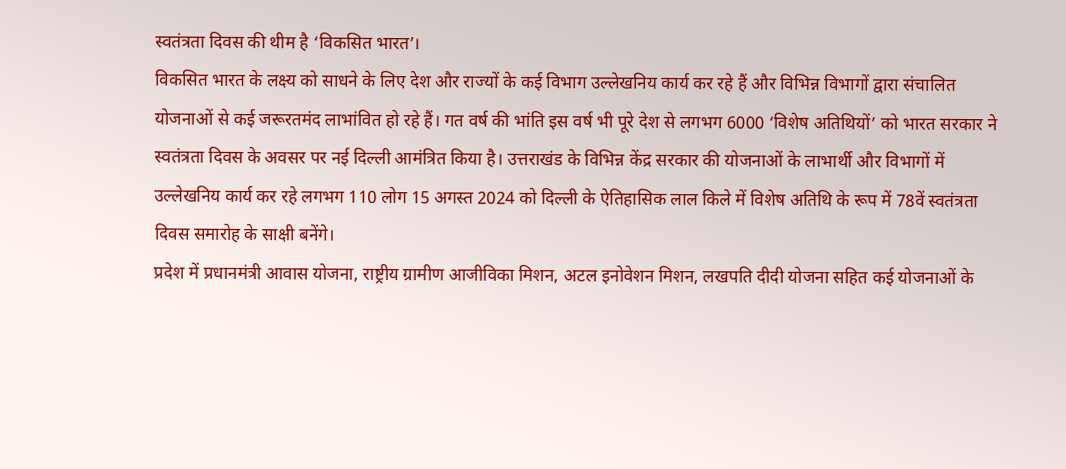स्वतंत्रता दिवस की थीम है ‘विकसित भारत’।
विकसित भारत के लक्ष्य को साधने के लिए देश और राज्यों के कई विभाग उल्लेखनिय कार्य कर रहे हैं और विभिन्न विभागों द्वारा संचालित योजनाओं से कई जरूरतमंद लाभांवित हो रहे हैं। गत वर्ष की भांति इस वर्ष भी पूरे देश से लगभग 6000 ‘विशेष अतिथियों’ को भारत सरकार ने स्वतंत्रता दिवस के अवसर पर नई दिल्ली आमंत्रित किया है। उत्तराखंड के विभिन्न केंद्र सरकार की योजनाओं के लाभार्थी और विभागों में उल्लेखनिय कार्य कर रहे लगभग 110 लोग 15 अगस्त 2024 को दिल्ली के ऐतिहासिक लाल किले में विशेष अतिथि के रूप में 78वें स्वतंत्रता दिवस समारोह के साक्षी बनेंगे।
प्रदेश में प्रधानमंत्री आवास योजना, राष्ट्रीय ग्रामीण आजीविका मिशन, अटल इनोवेशन मिशन, लखपति दीदी योजना सहित कई योजनाओं के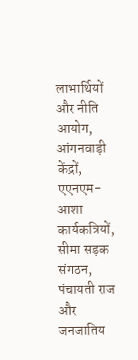लाभार्थियों और नीति आयोग, आंगनवाड़ी केंद्रों, एएनएम-आशा कार्यकत्रियों, सीमा सड़क संगठन, पंचायती राज और जनजातिय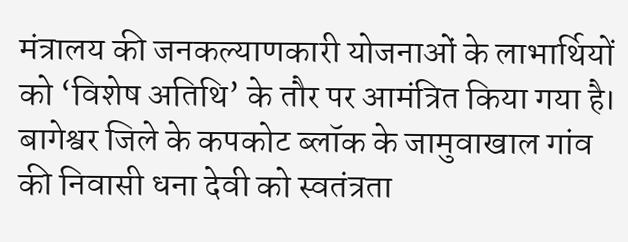मंत्रालय की जनकल्याणकारी योजनाओं के लाभार्थियों को ‘विशेष अतिथि’ के तौर पर आमंत्रित किया गया है।
बागेश्वर जिले के कपकोट ब्लॉक के जामुवाखाल गांव की निवासी धना देवी को स्वतंत्रता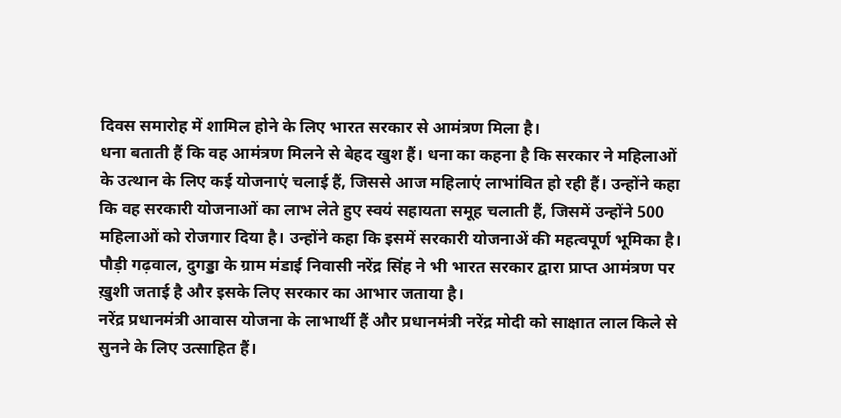दिवस समारोह में शामिल होने के लिए भारत सरकार से आमंत्रण मिला है।
धना बताती हैं कि वह आमंत्रण मिलने से बेहद खुश हैं। धना का कहना है कि सरकार ने महिलाओं के उत्थान के लिए कई योजनाएं चलाई हैं, जिससे आज महिलाएं लाभांवित हो रही हैं। उन्होंने कहा कि वह सरकारी योजनाओं का लाभ लेते हुए स्वयं सहायता समूह चलाती हैं, जिसमें उन्होंने 500 महिलाओं को रोजगार दिया है। उन्होंने कहा कि इसमें सरकारी योजनाअें की महत्वपूर्ण भूमिका है।
पौड़ी गढ़वाल, दुगड्डा के ग्राम मंडाई निवासी नरेंद्र सिंह ने भी भारत सरकार द्वारा प्राप्त आमंत्रण पर ख़ुशी जताई है और इसके लिए सरकार का आभार जताया है।
नरेंद्र प्रधानमंत्री आवास योजना के लाभार्थी हैं और प्रधानमंत्री नरेंद्र मोदी को साक्षात लाल किले से सुनने के लिए उत्साहित हैं।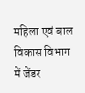महिला एवं बाल विकास विभाग में जेंडर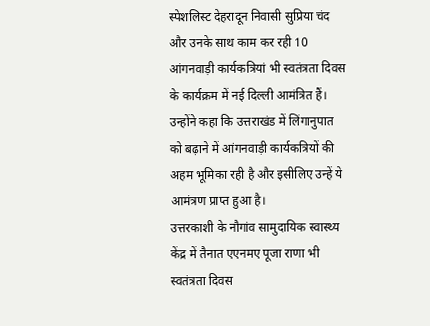स्पेशलिस्ट देहरादून निवासी सुप्रिया चंद और उनके साथ काम कर रही 10 आंगनवाड़ी कार्यकत्रियां भी स्वतंत्रता दिवस के कार्यक्रम में नई दिल्ली आमंत्रित हैं। उन्होंने कहा कि उत्तराखंड में लिंगानुपात को बढ़ाने में आंगनवाड़ी कार्यकत्रियों की अहम भूमिका रही है और इसीलिए उन्हें ये आमंत्रण प्राप्त हुआ है।
उत्तरकाशी के नौगांव सामुदायिक स्वास्थ्य केंद्र में तैनात एएनमए पूजा राणा भी स्वतंत्रता दिवस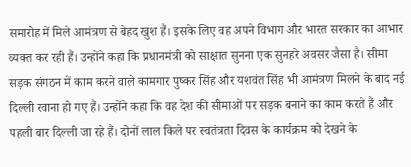समारोह में मिले आमंत्रण से बेहद खुश हैं। इसके लिए वह अपने विभाग और भारत सरकार का आभार व्यक्त कर रही हैं। उन्होंने कहा कि प्रधानमंत्री को साक्षात सुनना एक सुनहरे अवसर जैसा है। सीमा सड़क संगठन में काम करने वाले कामगार पुष्कर सिंह और यशवंत सिंह भी आमंत्रण मिलने के बाद नई दिल्ली रवाना हो गए हैं। उन्होंने कहा कि वह देश की सीमाओं पर सड़क बनाने का काम करते हैं और पहली बार दिल्ली जा रहे हैं। दोनों लाल किले पर स्वतंत्रता दिवस के कार्यक्रम को देखने के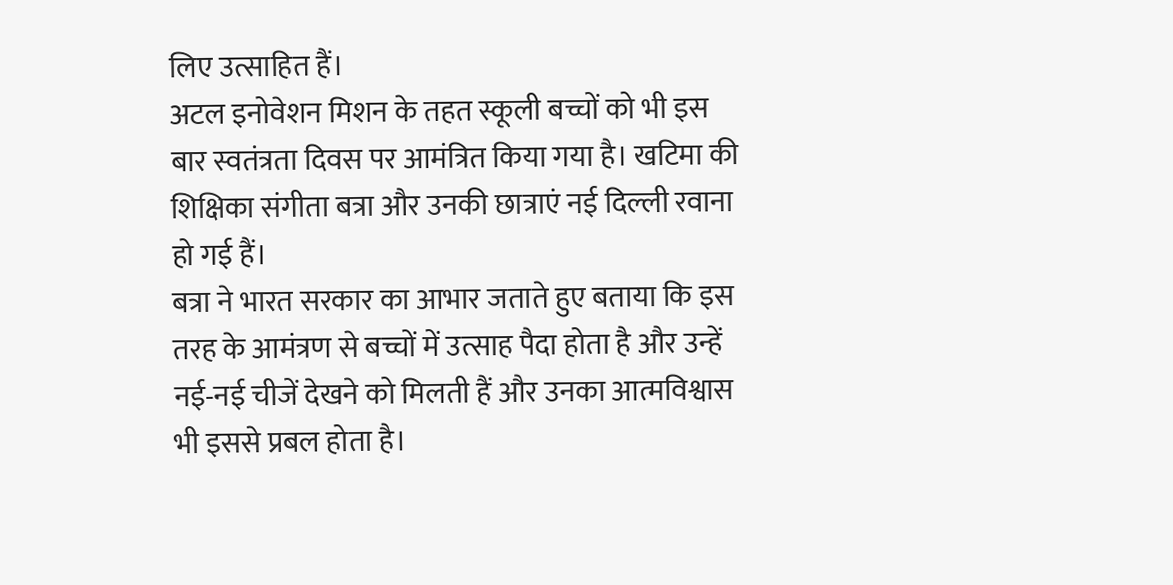लिए उत्साहित हैं।
अटल इनोवेशन मिशन के तहत स्कूली बच्चों को भी इस बार स्वतंत्रता दिवस पर आमंत्रित किया गया है। खटिमा की शिक्षिका संगीता बत्रा और उनकी छात्राएं नई दिल्ली रवाना हो गई हैं।
बत्रा ने भारत सरकार का आभार जताते हुए बताया कि इस तरह के आमंत्रण से बच्चों में उत्साह पैदा होता है और उन्हें नई-नई चीजें देखने को मिलती हैं और उनका आत्मविश्वास भी इससे प्रबल होता है।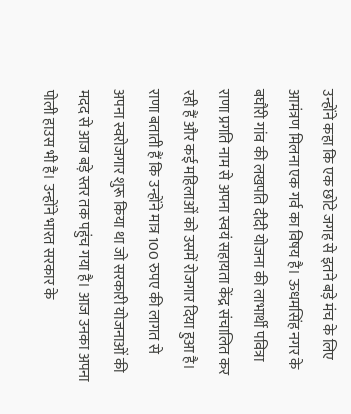उन्होंने कहा कि एक छोटे जगह से इतने बड़े मंच के लिए आमंत्रण मिलना एक गर्व का विषय है। ऊधमसिंह नगर के बघौरी गांव की लखपति दीदी योजना की लाभार्थी पवित्रा राणा प्रगति नाम से अपना स्वयं सहायता केंद्र संचालित कर रही हैं और कई महिलाओं को उसमें रोजगार दिया हुआ है।
राणा बताती हैं कि उन्होंने मात्र 100 रुपए की लागत से अपना स्वरोजगार शुरू किया था जो सरकारी योजनाओं की मदद से आज बड़े स्तर तक पहुंच गया है। आज उनका अपना पोली हाउस भी है। उन्होंने भारत सरकार के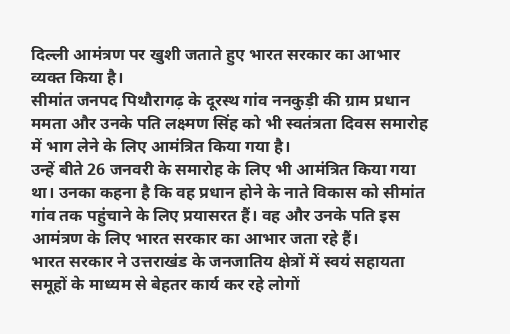दिल्ली आमंत्रण पर खुशी जताते हुए भारत सरकार का आभार व्यक्त किया है।
सीमांत जनपद पिथौरागढ़ के दूरस्थ गांव ननकुड़ी की ग्राम प्रधान ममता और उनके पति लक्ष्मण सिंह को भी स्वतंत्रता दिवस समारोह में भाग लेने के लिए आमंत्रित किया गया है।
उन्हें बीते 26 जनवरी के समारोह के लिए भी आमंत्रित किया गया था। उनका कहना है कि वह प्रधान होने के नाते विकास को सीमांत गांव तक पहुंचाने के लिए प्रयासरत हैं। वह और उनके पति इस आमंत्रण के लिए भारत सरकार का आभार जता रहे हैं।
भारत सरकार ने उत्तराखंड के जनजातिय क्षेत्रों में स्वयं सहायता समूहों के माध्यम से बेहतर कार्य कर रहे लोगों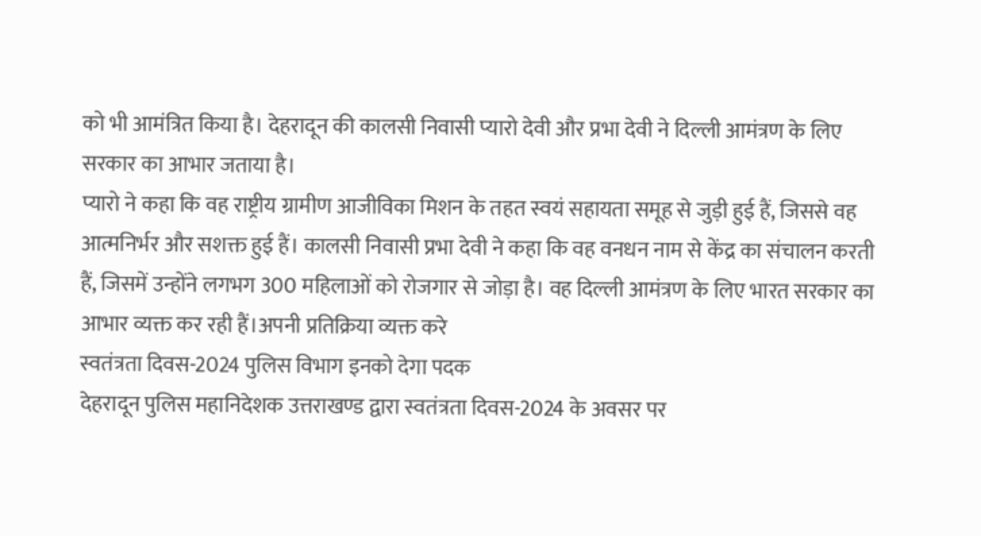को भी आमंत्रित किया है। देहरादून की कालसी निवासी प्यारो देवी और प्रभा देवी ने दिल्ली आमंत्रण के लिए सरकार का आभार जताया है।
प्यारो ने कहा कि वह राष्ट्रीय ग्रामीण आजीविका मिशन के तहत स्वयं सहायता समूह से जुड़ी हुई हैं, जिससे वह आत्मनिर्भर और सशक्त हुई हैं। कालसी निवासी प्रभा देवी ने कहा कि वह वनधन नाम से केंद्र का संचालन करती हैं, जिसमें उन्होंने लगभग 300 महिलाओं को रोजगार से जोड़ा है। वह दिल्ली आमंत्रण के लिए भारत सरकार का आभार व्यक्त कर रही हैं।अपनी प्रतिक्रिया व्यक्त करे
स्वतंत्रता दिवस-2024 पुलिस विभाग इनको देगा पदक
देहरादून पुलिस महानिदेशक उत्तराखण्ड द्वारा स्वतंत्रता दिवस-2024 के अवसर पर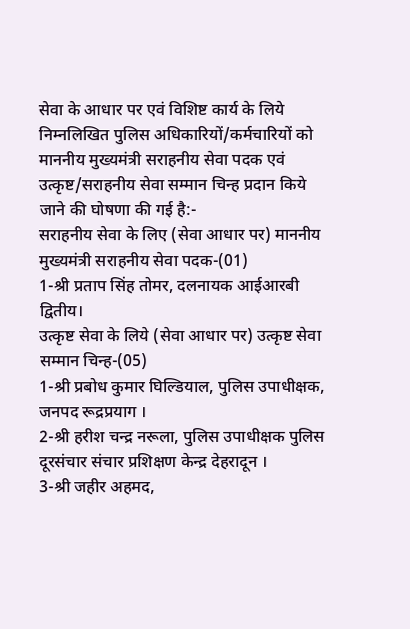सेवा के आधार पर एवं विशिष्ट कार्य के लिये निम्नलिखित पुलिस अधिकारियों/कर्मचारियों को माननीय मुख्यमंत्री सराहनीय सेवा पदक एवं उत्कृष्ट/सराहनीय सेवा सम्मान चिन्ह प्रदान किये जाने की घोषणा की गई है:-
सराहनीय सेवा के लिए (सेवा आधार पर) माननीय मुख्यमंत्री सराहनीय सेवा पदक-(01)
1-श्री प्रताप सिंह तोमर, दलनायक आईआरबी द्वितीय।
उत्कृष्ट सेवा के लिये (सेवा आधार पर) उत्कृष्ट सेवा सम्मान चिन्ह-(05)
1-श्री प्रबोध कुमार घिल्डियाल, पुलिस उपाधीक्षक, जनपद रूद्रप्रयाग ।
2-श्री हरीश चन्द्र नरूला, पुलिस उपाधीक्षक पुलिस दूरसंचार संचार प्रशिक्षण केन्द्र देहरादून ।
3-श्री जहीर अहमद,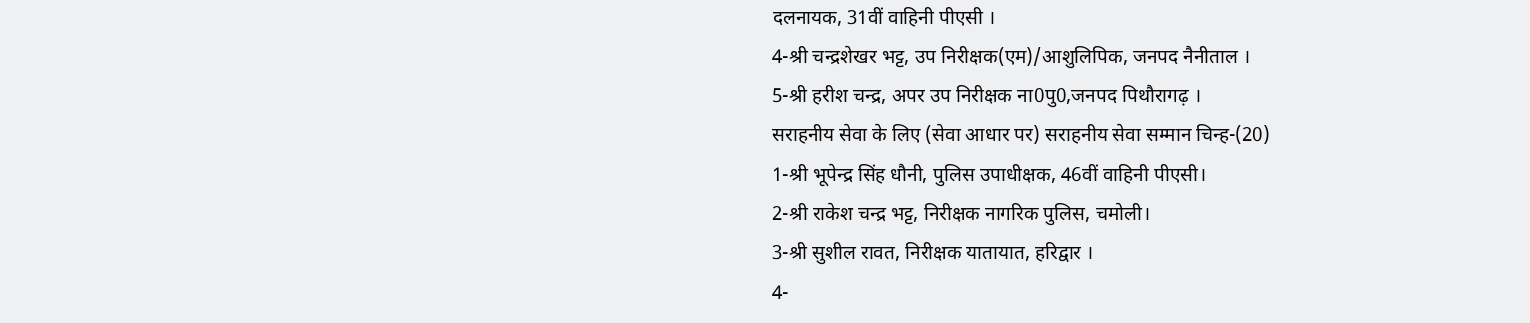दलनायक, 31वीं वाहिनी पीएसी ।
4-श्री चन्द्रशेखर भट्ट, उप निरीक्षक(एम)/आशुलिपिक, जनपद नैनीताल ।
5-श्री हरीश चन्द्र, अपर उप निरीक्षक ना0पु0,जनपद पिथौरागढ़ ।
सराहनीय सेवा के लिए (सेवा आधार पर) सराहनीय सेवा सम्मान चिन्ह-(20)
1-श्री भूपेन्द्र सिंह धौनी, पुलिस उपाधीक्षक, 46वीं वाहिनी पीएसी।
2-श्री राकेश चन्द्र भट्ट, निरीक्षक नागरिक पुलिस, चमोली।
3-श्री सुशील रावत, निरीक्षक यातायात, हरिद्वार ।
4-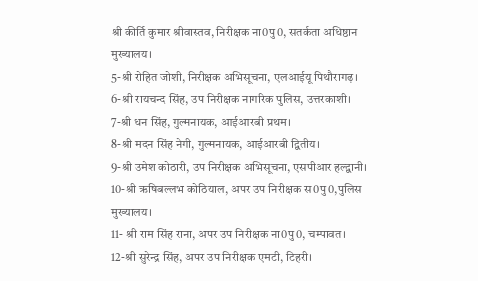श्री कीर्ति कुमार श्रीवास्तव, निरीक्षक ना0पु0, सतर्कता अधिष्ठान मुख्यालय।
5-श्री रोहित जोशी, निरीक्षक अभिसूचना, एलआईयू पिथौरागढ़।
6-श्री रायचन्द सिंह, उप निरीक्षक नागरिक पुलिस, उत्तरकाशी।
7-श्री धन सिंह, गुल्मनायक, आईआरबी प्रथम।
8-श्री मदन सिंह नेगी, गुल्मनायक, आईआरबी द्वितीय।
9-श्री उमेश कोठारी, उप निरीक्षक अभिसूचना, एसपीआर हल्द्वानी।
10-श्री ऋषिबल्लभ कोठियाल, अपर उप निरीक्षक स0पु0,पुलिस मुख्यालय।
11- श्री राम सिंह राना, अपर उप निरीक्षक ना0पु0, चम्पावत।
12-श्री सुरेन्द्र सिंह, अपर उप निरीक्षक एमटी, टिहरी।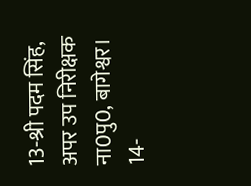13-श्री पदम सिंह, अपर उप निरीक्षक ना0पु0, बागेश्वर।
14-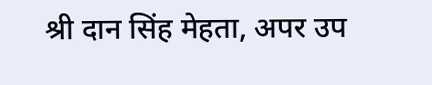श्री दान सिंह मेहता, अपर उप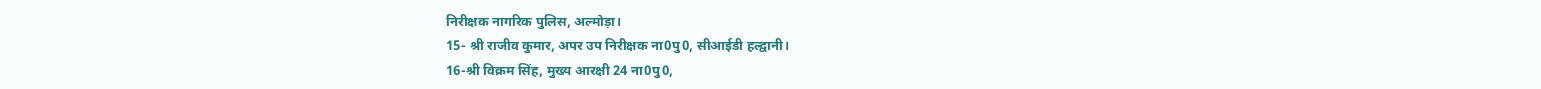निरीक्षक नागरिक पुलिस, अल्मोड़ा।
15- श्री राजीव कुमार, अपर उप निरीक्षक ना0पु0, सीआईडी हल्द्वानी।
16-श्री विक्रम सिंह, मुख्य आरक्षी 24 ना0पु0,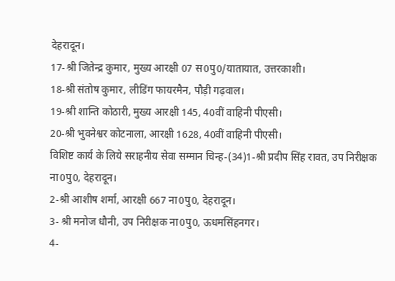देहरादून।
17-श्री जितेन्द्र कुमार, मुख्य आरक्षी 07 स0पु0/यातायात, उत्तरकाशी।
18-श्री संतोष कुमार, लीडिंग फायरमैन, पौड़ी गढ़वाल।
19-श्री शान्ति कोठारी, मुख्य आरक्षी 145, 40वीं वाहिनी पीएसी।
20-श्री भुवनेश्वर कोटनाला, आरक्षी 1628, 40वीं वाहिनी पीएसी।
विशिष्ट कार्य के लिये सराहनीय सेवा सम्मान चिन्ह-(34)1-श्री प्रदीप सिंह रावत, उप निरीक्षक ना0पु0, देहरादून।
2-श्री आशीष शर्मा, आरक्षी 667 ना0पु0, देहरादून।
3- श्री मनोज धौनी, उप निरीक्षक ना0पु0, ऊधमसिंहनगर।
4-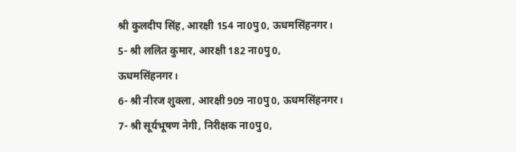श्री कुलदीप सिंह, आरक्षी 154 ना0पु0, ऊधमसिंहनगर।
5- श्री ललित कुमार, आरक्षी 182 ना0पु0, ऊधमसिंहनगर।
6- श्री नीरज शुक्ला, आरक्षी 909 ना0पु0, ऊधमसिंहनगर।
7- श्री सूर्यभूषण नेगी, निरीक्षक ना0पु0,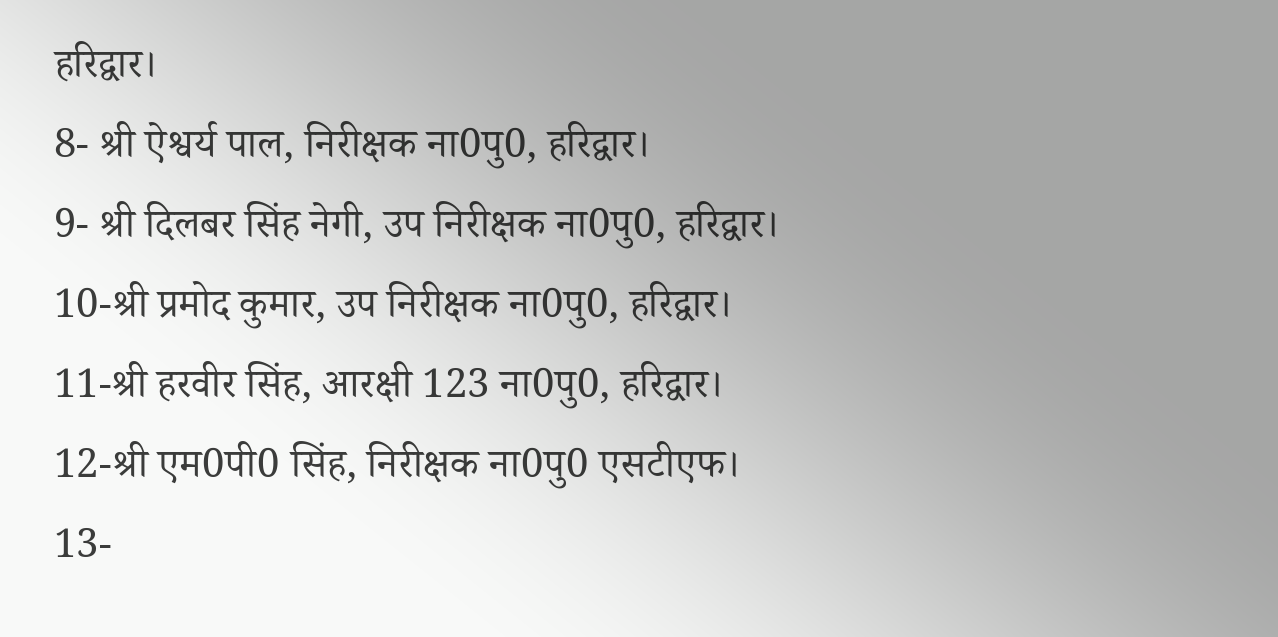हरिद्वार।
8- श्री ऐश्वर्य पाल, निरीक्षक ना0पु0, हरिद्वार।
9- श्री दिलबर सिंह नेगी, उप निरीक्षक ना0पु0, हरिद्वार।
10-श्री प्रमोद कुमार, उप निरीक्षक ना0पु0, हरिद्वार।
11-श्री हरवीर सिंह, आरक्षी 123 ना0पु0, हरिद्वार।
12-श्री एम0पी0 सिंह, निरीक्षक ना0पु0 एसटीएफ।
13-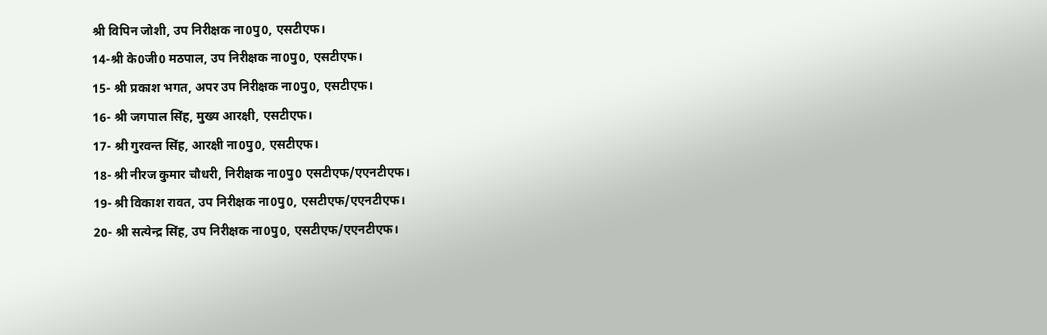श्री विपिन जोशी, उप निरीक्षक ना0पु0, एसटीएफ।
14-श्री के0जी0 मठपाल, उप निरीक्षक ना0पु0, एसटीएफ।
15- श्री प्रकाश भगत, अपर उप निरीक्षक ना0पु0, एसटीएफ।
16- श्री जगपाल सिंह, मुख्य आरक्षी, एसटीएफ।
17- श्री गुरवन्त सिंह, आरक्षी ना0पु0, एसटीएफ।
18- श्री नीरज कुमार चौधरी, निरीक्षक ना0पु0 एसटीएफ/एएनटीएफ।
19- श्री विकाश रावत, उप निरीक्षक ना0पु0, एसटीएफ/एएनटीएफ।
20- श्री सत्येन्द्र सिंह, उप निरीक्षक ना0पु0, एसटीएफ/एएनटीएफ।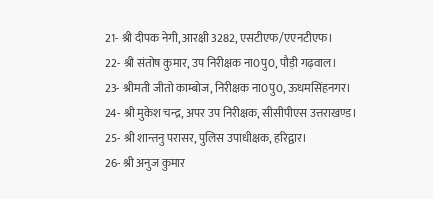21- श्री दीपक नेगी, आरक्षी 3282, एसटीएफ/एएनटीएफ।
22- श्री संतोष कुमार, उप निरीक्षक ना0पु0, पौड़ी गढ़वाल।
23- श्रीमती जीतो काम्बोज, निरीक्षक ना0पु0, ऊधमसिंहनगर।
24- श्री मुकेश चन्द्र, अपर उप निरीक्षक, सीसीपीएस उत्तराखण्ड।
25- श्री शान्तनु परासर, पुलिस उपाधीक्षक, हरिद्वार।
26- श्री अनुज कुमार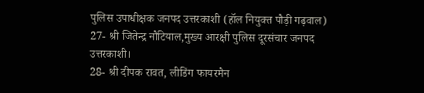पुलिस उपाधीक्षक जनपद उत्तरकाशी (हॉल नियुक्त पौड़ी गढ़वाल)
27- श्री जितेन्द्र नौटियाल,मुख्य आरक्षी पुलिस दूरसंचार जनपद उत्तरकाशी।
28- श्री दीपक रावत, लीडिंग फायरमैन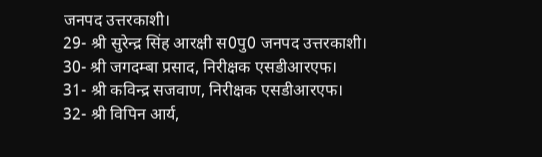जनपद उत्तरकाशी।
29- श्री सुरेन्द्र सिंह आरक्षी स0पु0 जनपद उत्तरकाशी।
30- श्री जगदम्बा प्रसाद, निरीक्षक एसडीआरएफ।
31- श्री कविन्द्र सजवाण, निरीक्षक एसडीआरएफ।
32- श्री विपिन आर्य,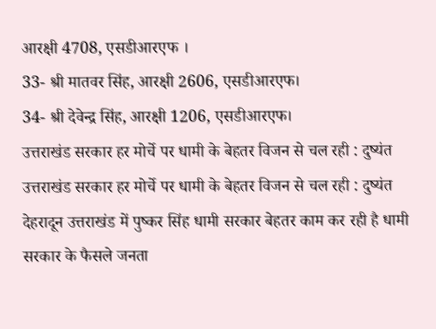आरक्षी 4708, एसडीआरएफ ।
33- श्री मातवर सिंह, आरक्षी 2606, एसडीआरएफ।
34- श्री देवेन्द्र सिंह, आरक्षी 1206, एसडीआरएफ।
उत्तराखंड सरकार हर मोर्चे पर धामी के बेहतर विजन से चल रही : दुष्यंत
उत्तराखंड सरकार हर मोर्चे पर धामी के बेहतर विजन से चल रही : दुष्यंत देहरादून उत्तराखंड में पुष्कर सिंह धामी सरकार बेहतर काम कर रही है धामी सरकार के फैसले जनता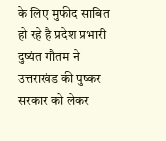के लिए मुफीद साबित हो रहे है प्रदेश प्रभारी दुष्यंत गौतम ने उत्तराखंड की पुष्कर सरकार को लेकर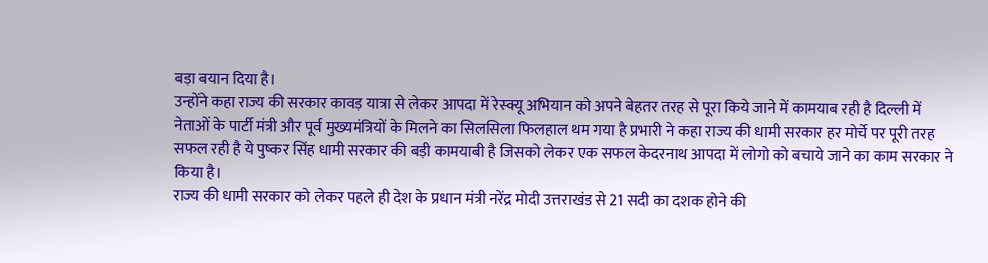बड़ा बयान दिया है।
उन्होंने कहा राज्य की सरकार कावड़ यात्रा से लेकर आपदा में रेस्क्यू अभियान को अपने बेहतर तरह से पूरा किये जाने में कामयाब रही है दिल्ली में नेताओं के पार्टी मंत्री और पूर्व मुख्यमंत्रियों के मिलने का सिलसिला फिलहाल थम गया है प्रभारी ने कहा राज्य की धामी सरकार हर मोर्चे पर पूरी तरह सफल रही है ये पुष्कर सिंह धामी सरकार की बड़ी कामयाबी है जिसको लेकर एक सफल केदरनाथ आपदा में लोगो को बचाये जाने का काम सरकार ने किया है।
राज्य की धामी सरकार को लेकर पहले ही देश के प्रधान मंत्री नरेंद्र मोदी उत्तराखंड से 21 सदी का दशक होने की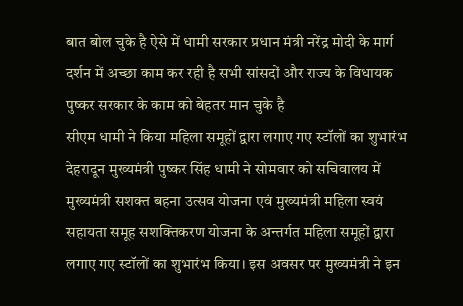बात बोल चुके है ऐसे में धामी सरकार प्रधान मंत्री नरेंद्र मोदी के मार्ग दर्शन में अच्छा काम कर रही है सभी सांसदों और राज्य के विधायक पुष्कर सरकार के काम को बेहतर मान चुके है
सीएम धामी ने किया महिला समूहों द्वारा लगाए गए स्टॉलों का शुभारंभ
देहरादून मुख्यमंत्री पुष्कर सिंह धामी ने सोमवार को सचिवालय में मुख्यमंत्री सशक्त बहना उत्सव योजना एवं मुख्यमंत्री महिला स्वयं सहायता समूह सशक्तिकरण योजना के अन्तर्गत महिला समूहों द्वारा लगाए गए स्टॉलों का शुभारंभ किया। इस अवसर पर मुख्यमंत्री ने इन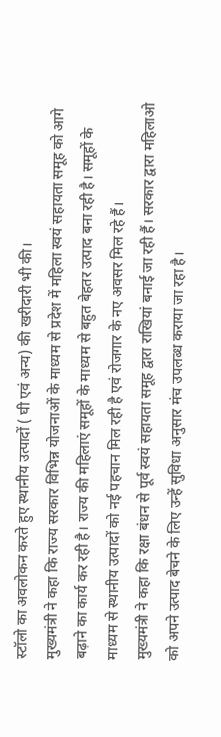स्टॉलो का अवलोकन करते हुए स्थानीय उत्पादों ( घी एवं अन्य) की खरीदारी भी की।
मुख्यमंत्री ने कहा कि राज्य सरकार विभिन्न योजनाओं के माध्यम से प्रदेश में महिला स्वयं सहायता समूह को आगे बढ़ाने का कार्य कर रही है। राज्य की महिलाएं समूहों के माध्यम से बहुत बेहतर उत्पाद बना रही है। समूहों के माध्यम से स्थानीय उत्पादों को नई पहचान मिल रही है एवं रोजगार के नए अवसर मिल रहे हैं।
मुख्यमंत्री ने कहा कि रक्षा बंधन से पूर्व स्वयं सहायता समूह द्वारा राखियां बनाई जा रही हैं। सरकार द्वारा महिलाओ को अपने उत्पाद बेचने के लिए उन्हें सुविधा अनुसार मंच उपलब्ध कराया जा रहा है।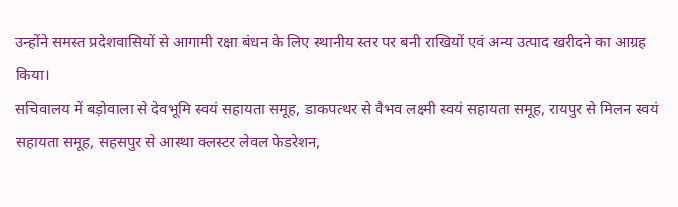उन्होंने समस्त प्रदेशवासियों से आगामी रक्षा बंधन के लिए स्थानीय स्तर पर बनी राखियों एवं अन्य उत्पाद खरीदने का आग्रह किया।
सचिवालय में बड़ोवाला से देवभूमि स्वयं सहायता समूह, डाकपत्थर से वैभव लक्ष्मी स्वयं सहायता समूह, रायपुर से मिलन स्वयं सहायता समूह, सहसपुर से आस्था क्लस्टर लेवल फेडरेशन,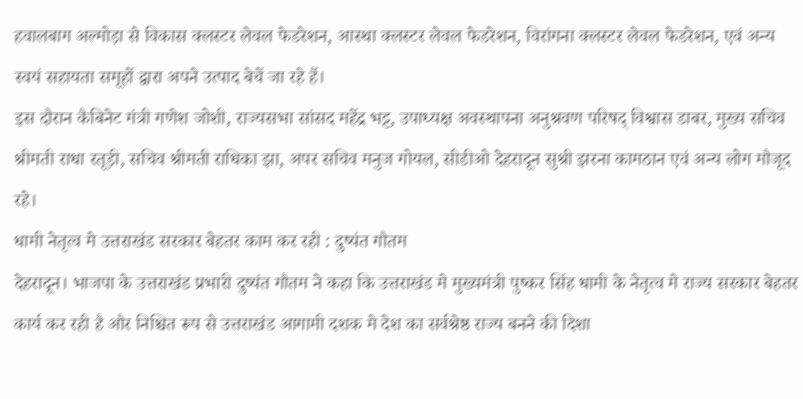हवालबाग अल्मोड़ा से विकास क्लस्टर लेवल फेडरेशन, आस्था क्लस्टर लेवल फेडरेशन, विरांगना क्लस्टर लेवल फेडरेशन, एवं अन्य स्वयं सहायता समूहों द्वारा अपने उत्पाद बेचें जा रहे हैं।
इस दौरान कैबिनेट मंत्री गणेश जोशी, राज्यसभा सांसद महेंद्र भट्ट, उपाध्यक्ष अवस्थापना अनुश्रवण परिषद् विश्वास डाबर, मुख्य सचिव श्रीमती राधा रतूड़ी, सचिव श्रीमती राधिका झा, अपर सचिव मनुज गोयल, सीडीओ देहरादून सुश्री झरना कामठान एवं अन्य लोग मौजूद रहे।
धामी नेतृत्व मे उत्तराखंड सरकार बेहतर काम कर रही : दुष्यंत गौतम
देहरादून। भाजपा के उत्तराखंड प्रभारी दुष्यंत गौतम ने कहा कि उत्तराखंड मे मुख्यमंत्री पुष्कर सिंह धामी के नेतृत्व मे राज्य सरकार बेहतर कार्य कर रही है और निश्चित रूप से उत्तराखंड आगामी दशक मे देश का सर्वश्रेष्ठ राज्य बनने की दिशा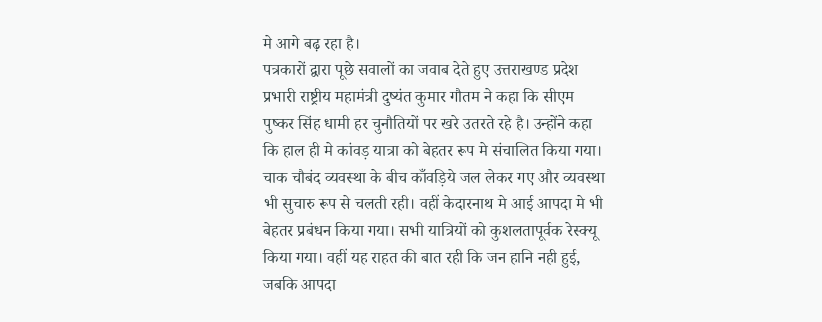मे आगे बढ़ रहा है।
पत्रकारों द्वारा पूछे सवालों का जवाब देते हुए उत्तराखण्ड प्रदेश प्रभारी राष्ट्रीय महामंत्री दुष्यंत कुमार गौतम ने कहा कि सीएम पुष्कर सिंह धामी हर चुनौतियों पर खरे उतरते रहे है। उन्होंने कहा कि हाल ही मे कांवड़ यात्रा को बेहतर रूप मे संचालित किया गया।
चाक चौबंद व्यवस्था के बीच काँवड़िये जल लेकर गए और व्यवस्था भी सुचारु रूप से चलती रही। वहीं केदारनाथ मे आई आपदा मे भी बेहतर प्रबंधन किया गया। सभी यात्रियों को कुशलतापूर्वक रेस्क्यू किया गया। वहीं यह राहत की बात रही कि जन हानि नही हुई, जबकि आपदा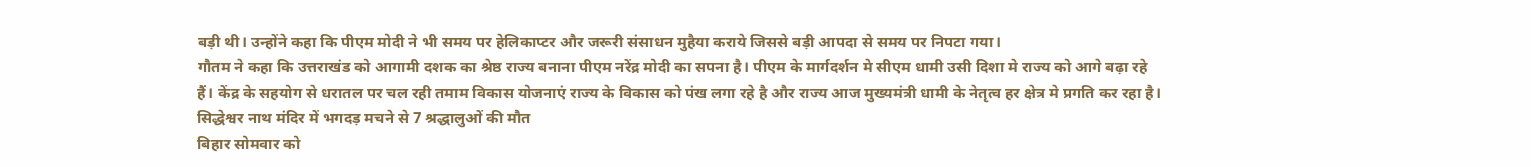बड़ी थी। उन्होंने कहा कि पीएम मोदी ने भी समय पर हेलिकाप्टर और जरूरी संसाधन मुहैया कराये जिससे बड़ी आपदा से समय पर निपटा गया।
गौतम ने कहा कि उत्तराखंड को आगामी दशक का श्रेष्ठ राज्य बनाना पीएम नरेंद्र मोदी का सपना है। पीएम के मार्गदर्शन मे सीएम धामी उसी दिशा मे राज्य को आगे बढ़ा रहे हैं। केंद्र के सहयोग से धरातल पर चल रही तमाम विकास योजनाएं राज्य के विकास को पंख लगा रहे है और राज्य आज मुख्यमंत्री धामी के नेतृत्व हर क्षेत्र मे प्रगति कर रहा है।
सिद्धेश्वर नाथ मंदिर में भगदड़ मचने से 7 श्रद्धालुओं की मौत
बिहार सोमवार को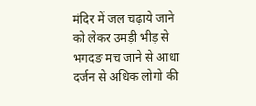मंदिर में जल चढ़ाये जाने को लेकर उमड़ी भीड़ से भगदङ मच जाने से आधा दर्जन से अधिक लोगो की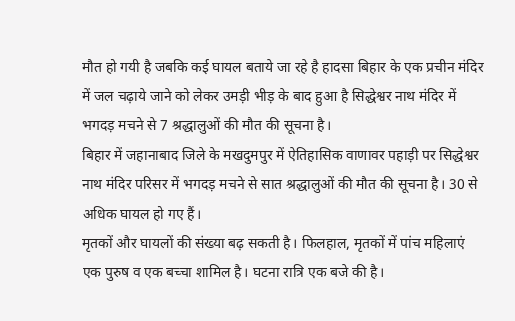मौत हो गयी है जबकि कई घायल बताये जा रहे है हादसा बिहार के एक प्रचीन मंदिर में जल चढ़ाये जाने को लेकर उमड़ी भीड़ के बाद हुआ है सिद्धेश्वर नाथ मंदिर में भगदड़ मचने से 7 श्रद्धालुओं की मौत की सूचना है।
बिहार में जहानाबाद जिले के मखदुमपुर में ऐतिहासिक वाणावर पहाड़ी पर सिद्धेश्वर नाथ मंदिर परिसर में भगदड़ मचने से सात श्रद्धालुओं की मौत की सूचना है। 30 से अधिक घायल हो गए हैं।
मृतकों और घायलों की संख्या बढ़ सकती है। फिलहाल, मृतकों में पांच महिलाएं एक पुरुष व एक बच्चा शामिल है। घटना रात्रि एक बजे की है।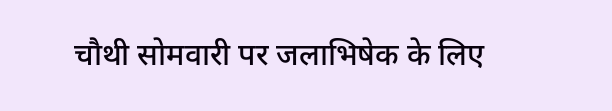चौथी सोमवारी पर जलाभिषेक के लिए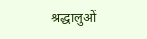श्रद्धालुओं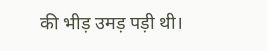की भीड़ उमड़ पड़ी थी।